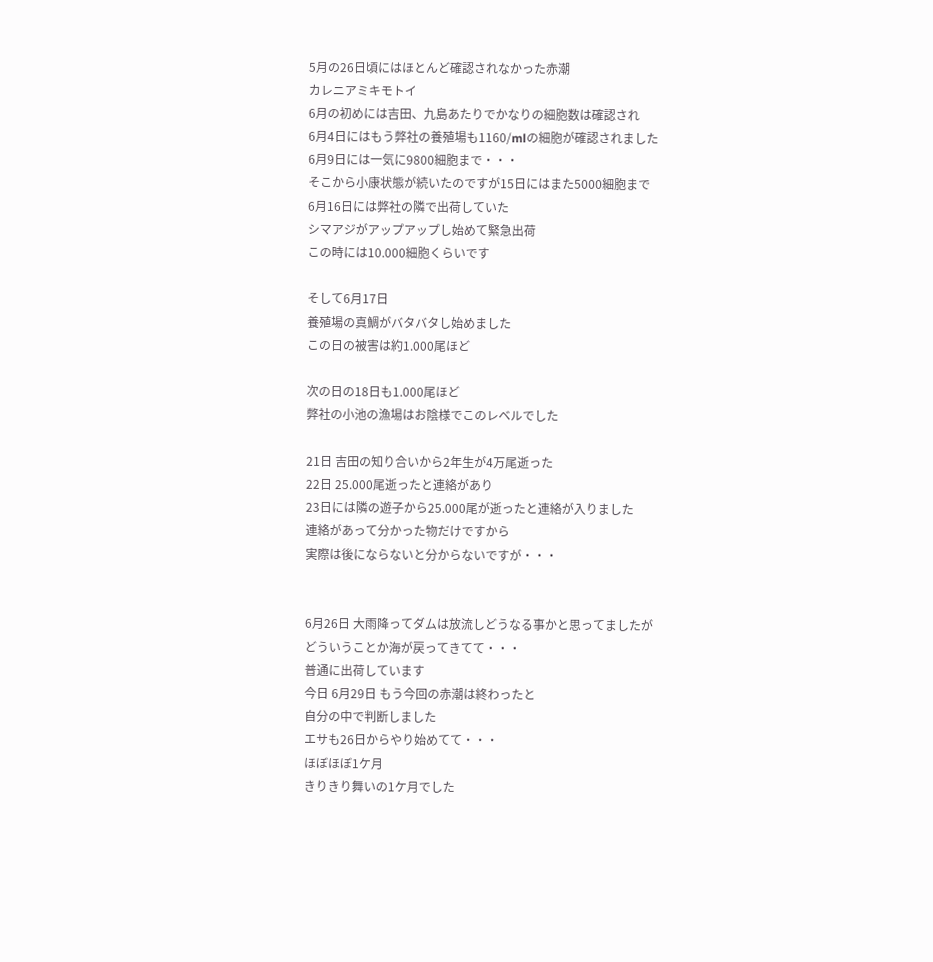5月の26日頃にはほとんど確認されなかった赤潮
カレニアミキモトイ
6月の初めには吉田、九島あたりでかなりの細胞数は確認され
6月4日にはもう弊社の養殖場も1160/mlの細胞が確認されました
6月9日には一気に9800細胞まで・・・
そこから小康状態が続いたのですが15日にはまた5000細胞まで
6月16日には弊社の隣で出荷していた
シマアジがアップアップし始めて緊急出荷
この時には10.000細胞くらいです

そして6月17日
養殖場の真鯛がバタバタし始めました
この日の被害は約1.000尾ほど

次の日の18日も1.000尾ほど
弊社の小池の漁場はお陰様でこのレベルでした

21日 吉田の知り合いから2年生が4万尾逝った
22日 25.000尾逝ったと連絡があり
23日には隣の遊子から25.000尾が逝ったと連絡が入りました
連絡があって分かった物だけですから
実際は後にならないと分からないですが・・・


6月26日 大雨降ってダムは放流しどうなる事かと思ってましたが
どういうことか海が戻ってきてて・・・
普通に出荷しています
今日 6月29日 もう今回の赤潮は終わったと
自分の中で判断しました
エサも26日からやり始めてて・・・
ほぼほぼ1ケ月
きりきり舞いの1ケ月でした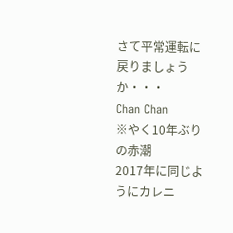さて平常運転に戻りましょうか・・・
Chan Chan
※やく10年ぶりの赤潮
2017年に同じようにカレニ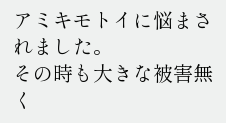アミキモトイに悩まされました。
その時も大きな被害無く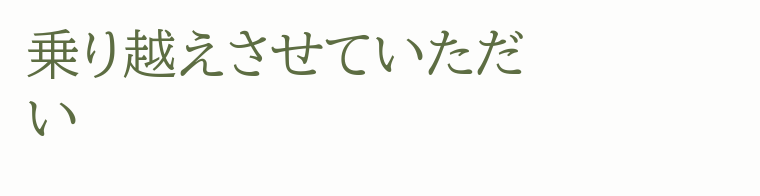乗り越えさせていただい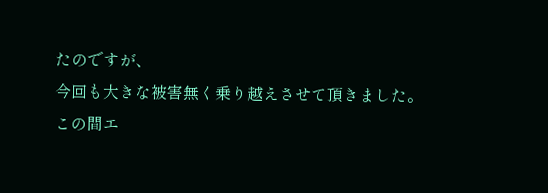たのですが、
今回も大きな被害無く乗り越えさせて頂きました。
この間エ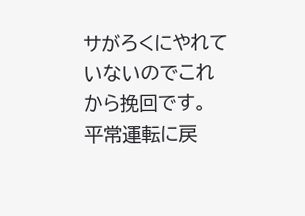サがろくにやれていないのでこれから挽回です。
平常運転に戻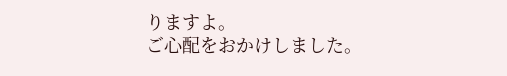りますよ。
ご心配をおかけしました。